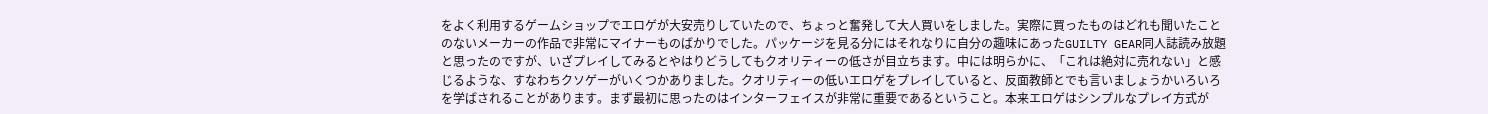をよく利用するゲームショップでエロゲが大安売りしていたので、ちょっと奮発して大人買いをしました。実際に買ったものはどれも聞いたことのないメーカーの作品で非常にマイナーものばかりでした。パッケージを見る分にはそれなりに自分の趣味にあったGUILTY GEAR同人誌読み放題と思ったのですが、いざプレイしてみるとやはりどうしてもクオリティーの低さが目立ちます。中には明らかに、「これは絶対に売れない」と感じるような、すなわちクソゲーがいくつかありました。クオリティーの低いエロゲをプレイしていると、反面教師とでも言いましょうかいろいろを学ばされることがあります。まず最初に思ったのはインターフェイスが非常に重要であるということ。本来エロゲはシンプルなプレイ方式が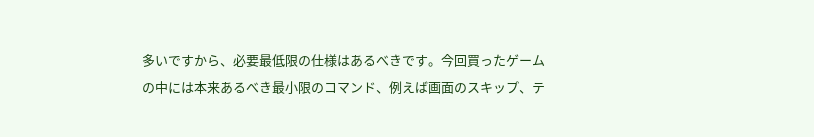多いですから、必要最低限の仕様はあるべきです。今回買ったゲームの中には本来あるべき最小限のコマンド、例えば画面のスキップ、テ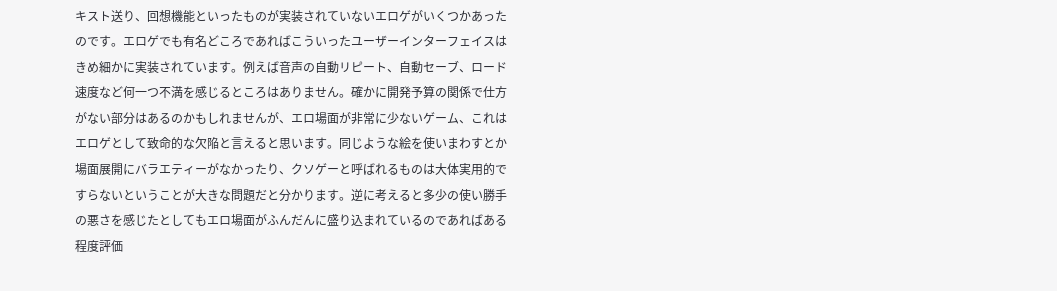キスト送り、回想機能といったものが実装されていないエロゲがいくつかあったのです。エロゲでも有名どころであればこういったユーザーインターフェイスはきめ細かに実装されています。例えば音声の自動リピート、自動セーブ、ロード速度など何一つ不満を感じるところはありません。確かに開発予算の関係で仕方がない部分はあるのかもしれませんが、エロ場面が非常に少ないゲーム、これはエロゲとして致命的な欠陥と言えると思います。同じような絵を使いまわすとか場面展開にバラエティーがなかったり、クソゲーと呼ばれるものは大体実用的ですらないということが大きな問題だと分かります。逆に考えると多少の使い勝手の悪さを感じたとしてもエロ場面がふんだんに盛り込まれているのであればある程度評価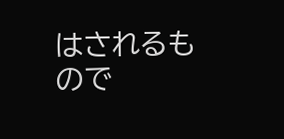はされるもので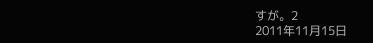すが。2
2011年11月15日